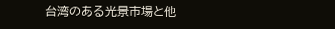台湾のある光景市場と他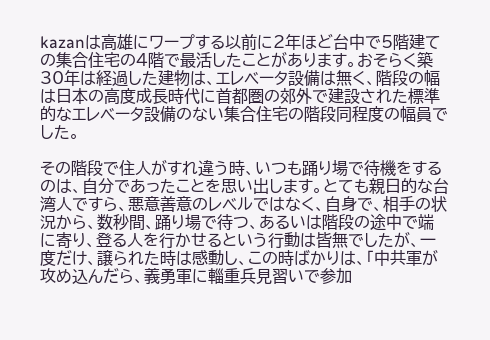kazanは高雄にワープする以前に2年ほど台中で5階建ての集合住宅の4階で最活したことがあります。おそらく築30年は経過した建物は、エレベータ設備は無く、階段の幅は日本の高度成長時代に首都圏の郊外で建設された標準的なエレベータ設備のない集合住宅の階段同程度の幅員でした。

その階段で住人がすれ違う時、いつも踊り場で待機をするのは、自分であったことを思い出します。とても親日的な台湾人ですら、悪意善意のレベルではなく、自身で、相手の状況から、数秒間、踊り場で待つ、あるいは階段の途中で端に寄り、登る人を行かせるという行動は皆無でしたが、一度だけ、譲られた時は感動し、この時ばかりは、「中共軍が攻め込んだら、義勇軍に輜重兵見習いで参加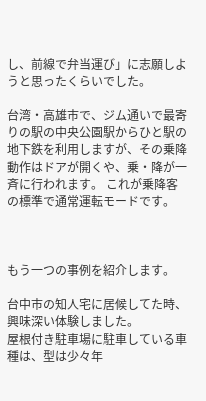し、前線で弁当運び」に志願しようと思ったくらいでした。

台湾・高雄市で、ジム通いで最寄りの駅の中央公園駅からひと駅の地下鉄を利用しますが、その乗降動作はドアが開くや、乗・降が一斉に行われます。 これが乗降客の標準で通常運転モードです。



もう一つの事例を紹介します。

台中市の知人宅に居候してた時、興味深い体験しました。
屋根付き駐車場に駐車している車種は、型は少々年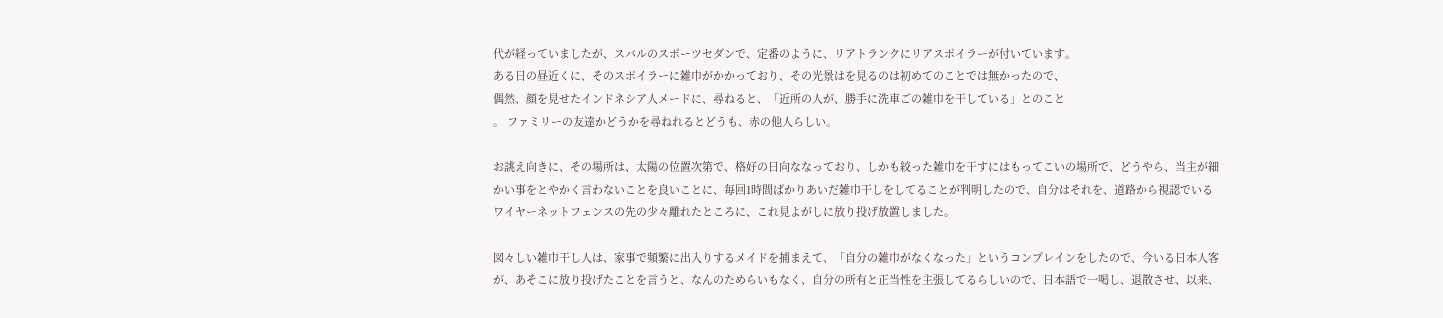代が経っていましたが、スバルのスポーツセダンで、定番のように、リアトランクにリアスポイラーが付いています。
ある日の昼近くに、そのスポイラーに雑巾がかかっており、その光景はを見るのは初めてのことでは無かったので、
偶然、顔を見せたインドネシア人メードに、尋ねると、「近所の人が、勝手に洗車ごの雑巾を干している」とのこと
。 ファミリーの友達かどうかを尋ねれるとどうも、赤の他人らしい。

お誂え向きに、その場所は、太陽の位置次第で、格好の日向ななっており、しかも絞った雑巾を干すにはもってこいの場所で、どうやら、当主が細かい事をとやかく言わないことを良いことに、毎回1時間ばかりあいだ雑巾干しをしてることが判明したので、自分はそれを、道路から視認でいるワイヤーネットフェンスの先の少々離れたところに、これ見よがしに放り投げ放置しました。

図々しい雑巾干し人は、家事で頻繁に出入りするメイドを捕まえて、「自分の雑巾がなくなった」というコンプレインをしたので、今いる日本人客が、あそこに放り投げたことを言うと、なんのためらいもなく、自分の所有と正当性を主張してるらしいので、日本語で一喝し、退散させ、以来、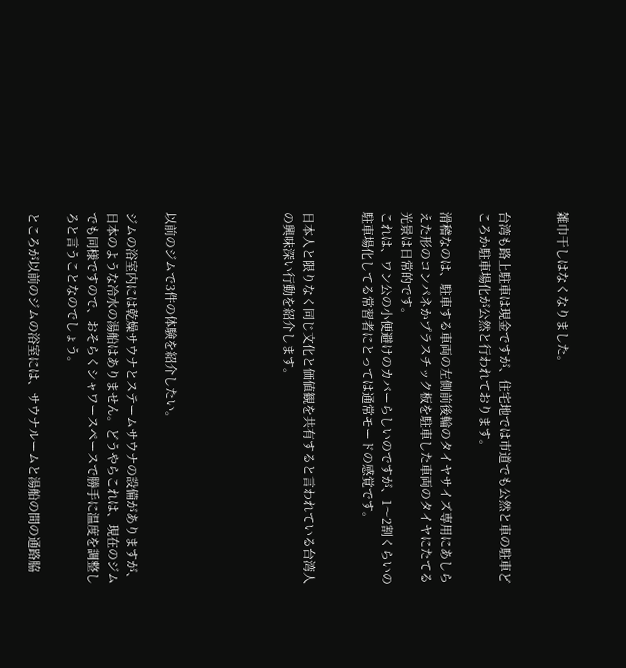雑巾干しはなくなりました。


台湾も路上駐車は現金ですが、住宅地では市道でも公然と車の駐車どころか駐車場化が公然と行われております。

滑稽なのは、駐車する車両の左側前後輪のタイヤサイズ専用にあしらえた形のコンパネかプラスチック板を駐車した車両のタイヤにたてる光景は日常的です。
これは、ワン公の小便避けのカバーらしいのですが、1〜2割くらいの駐車場化してる常習者にとっては通常モードの感覚です。


日本人と限りなく同じ文化と価値観を共有すると言われている台湾人の興味深い行動を紹介します。





以前のジムで3件の体験を紹介したい。

ジムの浴室内には乾燥サウナとステームサウナの設備がありますが、日本のような冷水の湯船はありません。どうやらこれは、現在のジムでも同様ですので、おそらくシャワースペースで勝手に温度を調整しろと言うことなのでしょう。

ところが以前のジムの浴室には、サウナルームと湯船の間の通路脇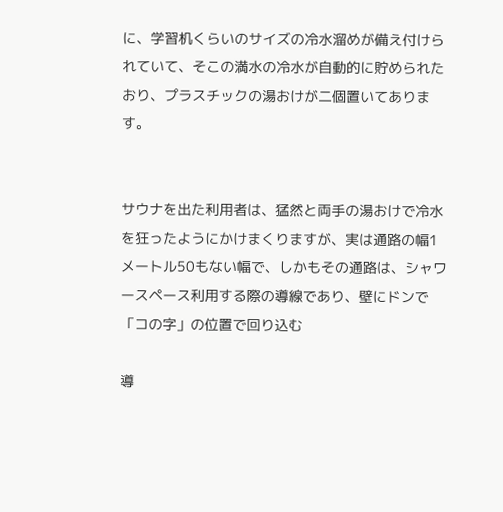に、学習机くらいのサイズの冷水溜めが備え付けられていて、そこの満水の冷水が自動的に貯められたおり、プラスチックの湯おけが二個置いてあります。


サウナを出た利用者は、猛然と両手の湯おけで冷水を狂ったようにかけまくりますが、実は通路の幅1メートル50もない幅で、しかもその通路は、シャワースペース利用する際の導線であり、壁にドンで「コの字」の位置で回り込む

導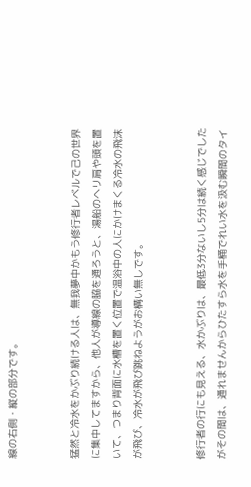線の右側・縦の部分です。


猛然と冷水をかぶり続ける人は、無我夢中かもう修行者レベルで己の世界に集中してますから、他人が導線の脇を通ろうと、湯船のヘリ肩や頭を置いて、つまり背面に水槽を置く位置で温浴中の人にかけまくる冷水の飛沫が飛び、冷水が飛び跳ねようがお構い無しです。


修行者の行にも見える、水かぶりは、最低3分ないし5分は続く感じでしたがその間は、通れませんからひたすら水を手桶でれい水を汲む瞬間のタイ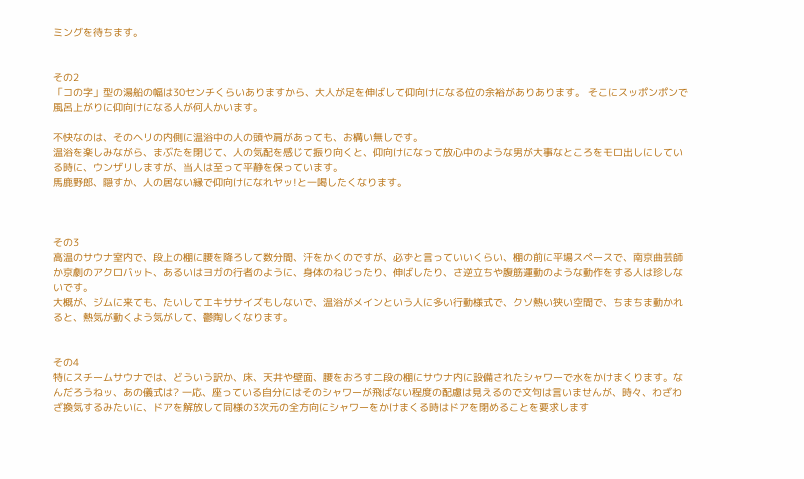ミングを待ちます。


その2
「コの字」型の湯船の幅は30センチくらいありますから、大人が足を伸ばして仰向けになる位の余裕がありあります。 そこにスッポンポンで風呂上がりに仰向けになる人が何人かいます。

不快なのは、そのヘリの内側に温浴中の人の頭や肩があっても、お構い無しです。
温浴を楽しみながら、まぶたを閉じて、人の気配を感じて振り向くと、仰向けになって放心中のような男が大事なところをモロ出しにしている時に、ウンザリしますが、当人は至って平静を保っています。
馬鹿野郎、隠すか、人の居ない縁で仰向けになれヤッ!と一喝したくなります。



その3
高温のサウナ室内で、段上の棚に腰を降ろして数分間、汗をかくのですが、必ずと言っていいくらい、棚の前に平場スペースで、南京曲芸師か京劇のアクロバット、あるいはヨガの行者のように、身体のねじったり、伸ばしたり、さ逆立ちや腹筋運動のような動作をする人は珍しないです。
大概が、ジムに来ても、たいしてエキササイズもしないで、温浴がメインという人に多い行動様式で、クソ熱い狭い空間で、ちまちま動かれると、熱気が動くよう気がして、鬱陶しくなります。


その4
特にスチームサウナでは、どういう訳か、床、天井や壁面、腰をおろす二段の棚にサウナ内に設備されたシャワーで水をかけまくります。なんだろうねッ、あの儀式は? 一応、座っている自分にはそのシャワーが飛ばない程度の配慮は見えるので文句は言いませんが、時々、わざわざ換気するみたいに、ドアを解放して同様の3次元の全方向にシャワーをかけまくる時はドアを閉めることを要求します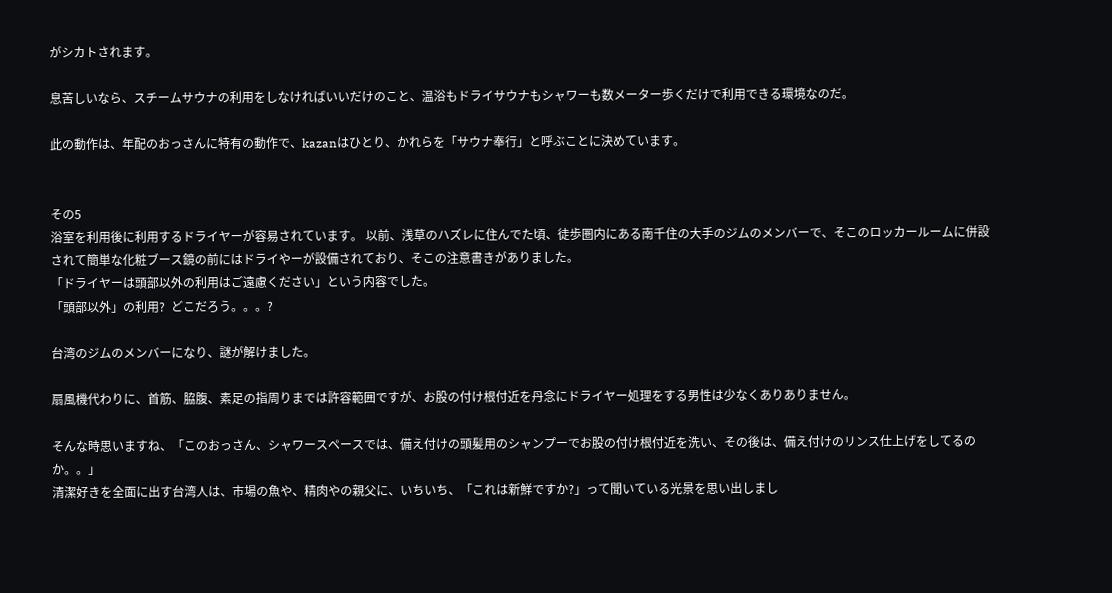がシカトされます。

息苦しいなら、スチームサウナの利用をしなければいいだけのこと、温浴もドライサウナもシャワーも数メーター歩くだけで利用できる環境なのだ。

此の動作は、年配のおっさんに特有の動作で、kazanはひとり、かれらを「サウナ奉行」と呼ぶことに決めています。


その5
浴室を利用後に利用するドライヤーが容易されています。 以前、浅草のハズレに住んでた頃、徒歩圏内にある南千住の大手のジムのメンバーで、そこのロッカールームに併設されて簡単な化粧ブース鏡の前にはドライやーが設備されており、そこの注意書きがありました。
「ドライヤーは頭部以外の利用はご遠慮ください」という内容でした。
「頭部以外」の利用?  どこだろう。。。?

台湾のジムのメンバーになり、謎が解けました。

扇風機代わりに、首筋、脇腹、素足の指周りまでは許容範囲ですが、お股の付け根付近を丹念にドライヤー処理をする男性は少なくありありません。

そんな時思いますね、「このおっさん、シャワースペースでは、備え付けの頭髪用のシャンプーでお股の付け根付近を洗い、その後は、備え付けのリンス仕上げをしてるのか。。」
清潔好きを全面に出す台湾人は、市場の魚や、精肉やの親父に、いちいち、「これは新鮮ですか?」って聞いている光景を思い出しまし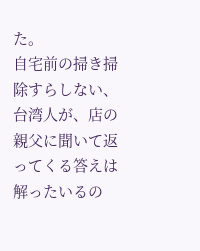た。
自宅前の掃き掃除すらしない、台湾人が、店の親父に聞いて返ってくる答えは解ったいるの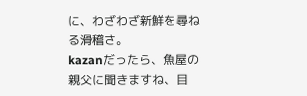に、わざわざ新鮮を尋ねる滑稽さ。
kazanだったら、魚屋の親父に聞きますね、目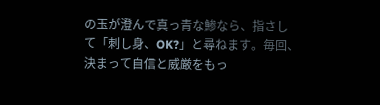の玉が澄んで真っ青な鯵なら、指さして「刺し身、OK?」と尋ねます。毎回、決まって自信と威厳をもっ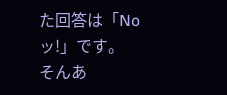た回答は「Noッ!」です。
そんあ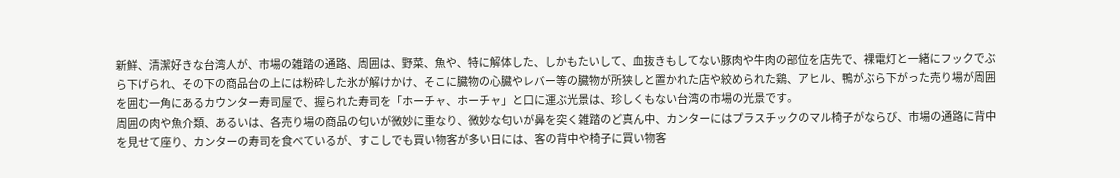新鮮、清潔好きな台湾人が、市場の雑踏の通路、周囲は、野菜、魚や、特に解体した、しかもたいして、血抜きもしてない豚肉や牛肉の部位を店先で、裸電灯と一緒にフックでぶら下げられ、その下の商品台の上には粉砕した氷が解けかけ、そこに臓物の心臓やレバー等の臓物が所狭しと置かれた店や絞められた鶏、アヒル、鴨がぶら下がった売り場が周囲を囲む一角にあるカウンター寿司屋で、握られた寿司を「ホーチャ、ホーチャ」と口に運ぶ光景は、珍しくもない台湾の市場の光景です。
周囲の肉や魚介類、あるいは、各売り場の商品の匂いが微妙に重なり、微妙な匂いが鼻を突く雑踏のど真ん中、カンターにはプラスチックのマル椅子がならび、市場の通路に背中を見せて座り、カンターの寿司を食べているが、すこしでも買い物客が多い日には、客の背中や椅子に買い物客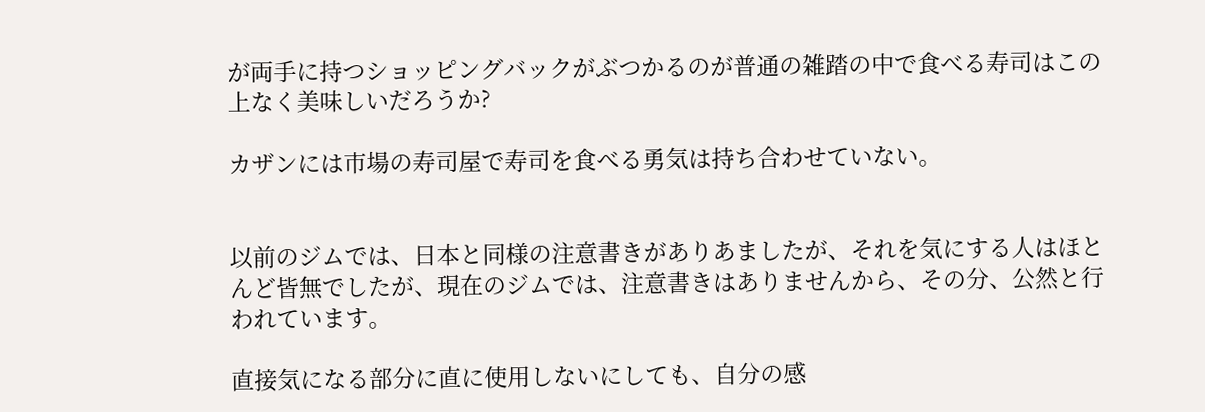が両手に持つショッピングバックがぶつかるのが普通の雑踏の中で食べる寿司はこの上なく美味しいだろうか?

カザンには市場の寿司屋で寿司を食べる勇気は持ち合わせていない。


以前のジムでは、日本と同様の注意書きがありあましたが、それを気にする人はほとんど皆無でしたが、現在のジムでは、注意書きはありませんから、その分、公然と行われています。

直接気になる部分に直に使用しないにしても、自分の感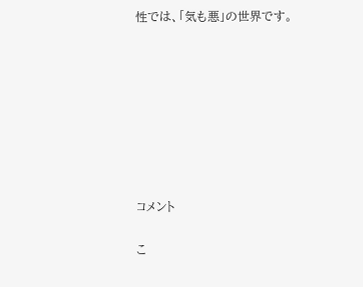性では、「気も悪」の世界です。








コメント

こ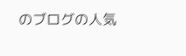のブログの人気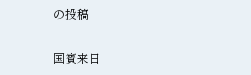の投稿

国賓来日